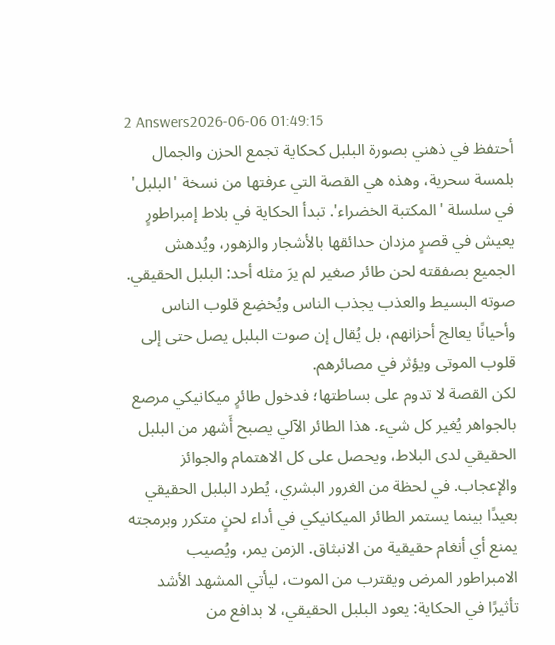2 Answers2026-06-06 01:49:15
أحتفظ في ذهني بصورة البلبل كحكاية تجمع الحزن والجمال بلمسة سحرية، وهذه هي القصة التي عرفتها من نسخة 'البلبل' في سلسلة 'المكتبة الخضراء'. تبدأ الحكاية في بلاط إمبراطورٍ يعيش في قصرٍ مزدان حدائقها بالأشجار والزهور، ويُدهش الجميع بصفقته لحن طائر صغير لم يرَ مثله أحد: البلبل الحقيقي. صوته البسيط والعذب يجذب الناس ويُخضِع قلوب الناس وأحيانًا يعالج أحزانهم، بل يُقال إن صوت البلبل يصل حتى إلى قلوب الموتى ويؤثر في مصائرهم.
لكن القصة لا تدوم على بساطتها؛ فدخول طائرٍ ميكانيكي مرصع بالجواهر يُغير كل شيء. هذا الطائر الآلي يصبح أَشهر من البلبل الحقيقي لدى البلاط، ويحصل على كل الاهتمام والجوائز والإعجاب. في لحظة من الغرور البشري، يُطرد البلبل الحقيقي بعيدًا بينما يستمر الطائر الميكانيكي في أداء لحنٍ متكرر وبرمجته يمنع أي أنغام حقيقية من الانبثاق. الزمن يمر، ويُصيب الامبراطور المرض ويقترب من الموت، ليأتي المشهد الأشد تأثيرًا في الحكاية: يعود البلبل الحقيقي، لا بدافع من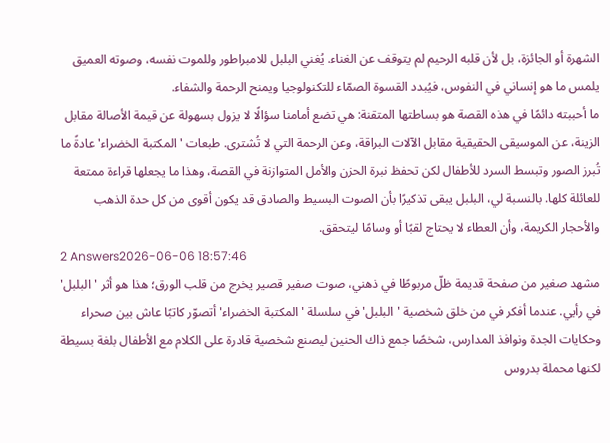الشهرة أو الجائزة، بل لأن قلبه الرحيم لم يتوقف عن الغناء. يُغني البلبل للامبراطور وللموت نفسه، وصوته العميق يلمس ما هو إنساني في النفوس، فيُبدد القسوة الصمّاء للتكنولوجيا ويمنح الرحمة والشفاء.
ما أحببته دائمًا في هذه القصة هو بساطتها المتقنة: هي تضع أمامنا سؤالًا لا يزول بسهولة عن قيمة الأصالة مقابل الزينة، عن الموسيقى الحقيقية مقابل الآلات البراقة، وعن الرحمة التي لا تُشترى. طبعات 'المكتبة الخضراء' عادةً ما تُبرز الصور وتبسط السرد للأطفال لكن تحفظ نبرة الحزن والأمل المتوازنة في القصة، وهذا ما يجعلها قراءة ممتعة للعائلة كلها. بالنسبة لي، البلبل يبقى تذكيرًا بأن الصوت البسيط والصادق قد يكون أقوى من كل حدة الذهب والأحجار الكريمة، وأن العطاء لا يحتاج لقبًا أو وسامًا ليتحقق.
2 Answers2026-06-06 18:57:46
مشهد صغير من صفحة قديمة ظلّ مربوطًا في ذهني، صوت صفير قصير يخرج من قلب الورق؛ هذا هو أثر 'البلبل' في رأيي. عندما أفكر في من خلق شخصية 'البلبل' في سلسلة 'المكتبة الخضراء' أتصوّر كاتبًا عاش بين صحراء وحكايات الجدة ونوافذ المدارس، شخصًا جمع ذاك الحنين ليصنع شخصية قادرة على الكلام مع الأطفال بلغة بسيطة لكنها محملة بدروس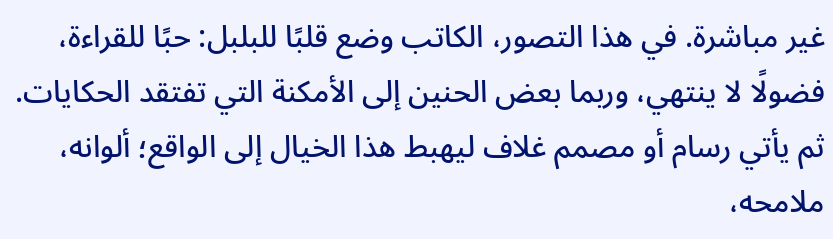غير مباشرة. في هذا التصور، الكاتب وضع قلبًا للبلبل: حبًا للقراءة، فضولًا لا ينتهي، وربما بعض الحنين إلى الأمكنة التي تفتقد الحكايات.
ثم يأتي رسام أو مصمم غلاف ليهبط هذا الخيال إلى الواقع؛ ألوانه، ملامحه،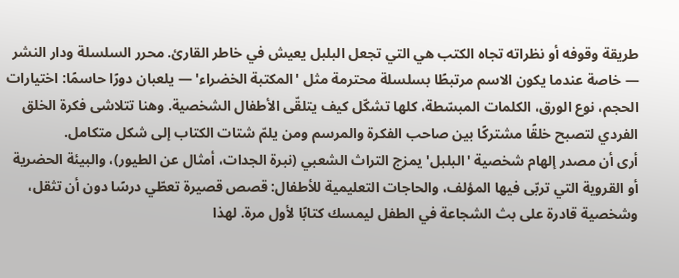طريقة وقوفه أو نظراته تجاه الكتب هي التي تجعل البلبل يعيش في خاطر القارئ. محرر السلسلة ودار النشر — خاصة عندما يكون الاسم مرتبطًا بسلسلة محترمة مثل 'المكتبة الخضراء' — يلعبان دورًا حاسمًا: اختيارات الحجم، نوع الورق، الكلمات المبسّطة، كلها تشكّل كيف يتلقّى الأطفال الشخصية. وهنا تتلاشى فكرة الخلق الفردي لتصبح خلقًا مشتركًا بين صاحب الفكرة والمرسم ومن يلمّ شتات الكتاب إلى شكل متكامل.
أرى أن مصدر إلهام شخصية 'البلبل' يمزج التراث الشعبي (نبرة الجدات، أمثال عن الطيور)، والبيئة الحضرية أو القروية التي تربّى فيها المؤلف، والحاجات التعليمية للأطفال: قصص قصيرة تعطّي درسًا دون أن تثقل، وشخصية قادرة على بث الشجاعة في الطفل ليمسك كتابًا لأول مرة. لهذا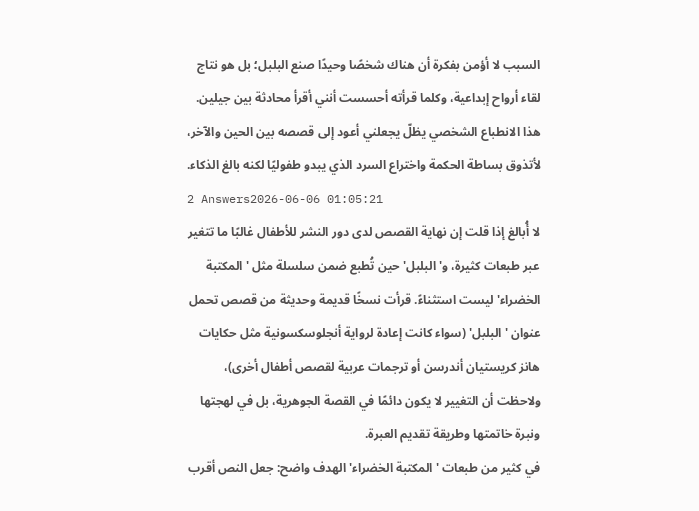السبب لا أؤمن بفكرة أن هناك شخصًا وحيدًا صنع البلبل؛ بل هو نتاج لقاء أرواح إبداعية، وكلما قرأته أحسست أنني أقرأ محادثة بين جيلين. هذا الانطباع الشخصي يظلّ يجعلني أعود إلى قصصه بين الحين والآخر، لأتذوق بساطة الحكمة واختراع السرد الذي يبدو طفوليًا لكنه بالغ الذكاء.
2 Answers2026-06-06 01:05:21
لا أُبالغ إذا قلت إن نهاية القصص لدى دور النشر للأطفال غالبًا ما تتغير عبر طبعات كثيرة، و'البلبل' حين تُطبع ضمن سلسلة مثل 'المكتبة الخضراء' ليست استثناءً. قرأت نسخًا قديمة وحديثة من قصص تحمل عنوان 'البلبل' (سواء كانت إعادة لرواية أنجلوسكسونية مثل حكايات هانز كريستيان أندرسن أو ترجمات عربية لقصص أطفال أخرى)، ولاحظت أن التغيير لا يكون دائمًا في القصة الجوهرية، بل في لهجتها ونبرة خاتمتها وطريقة تقديم العبرة.
في كثير من طبعات 'المكتبة الخضراء' الهدف واضح: جعل النص أقرب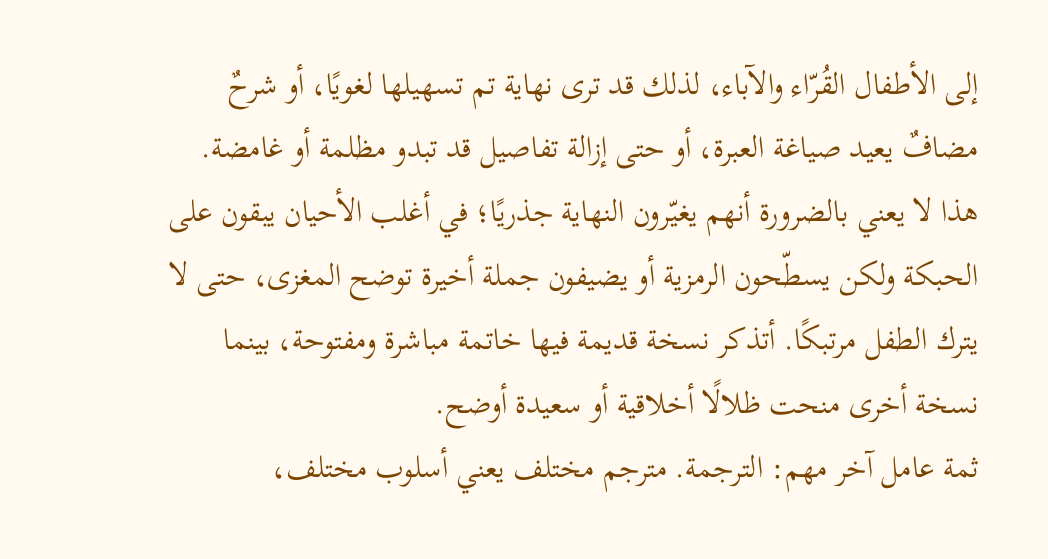إلى الأطفال القُرّاء والآباء، لذلك قد ترى نهاية تم تسهيلها لغويًا، أو شرحٌ مضافٌ يعيد صياغة العبرة، أو حتى إزالة تفاصيل قد تبدو مظلمة أو غامضة. هذا لا يعني بالضرورة أنهم يغيّرون النهاية جذريًا؛ في أغلب الأحيان يبقون على الحبكة ولكن يسطّحون الرمزية أو يضيفون جملة أخيرة توضح المغزى، حتى لا يترك الطفل مرتبكًا. أتذكر نسخة قديمة فيها خاتمة مباشرة ومفتوحة، بينما نسخة أخرى منحت ظلالًا أخلاقية أو سعيدة أوضح.
ثمة عامل آخر مهم: الترجمة. مترجم مختلف يعني أسلوب مختلف،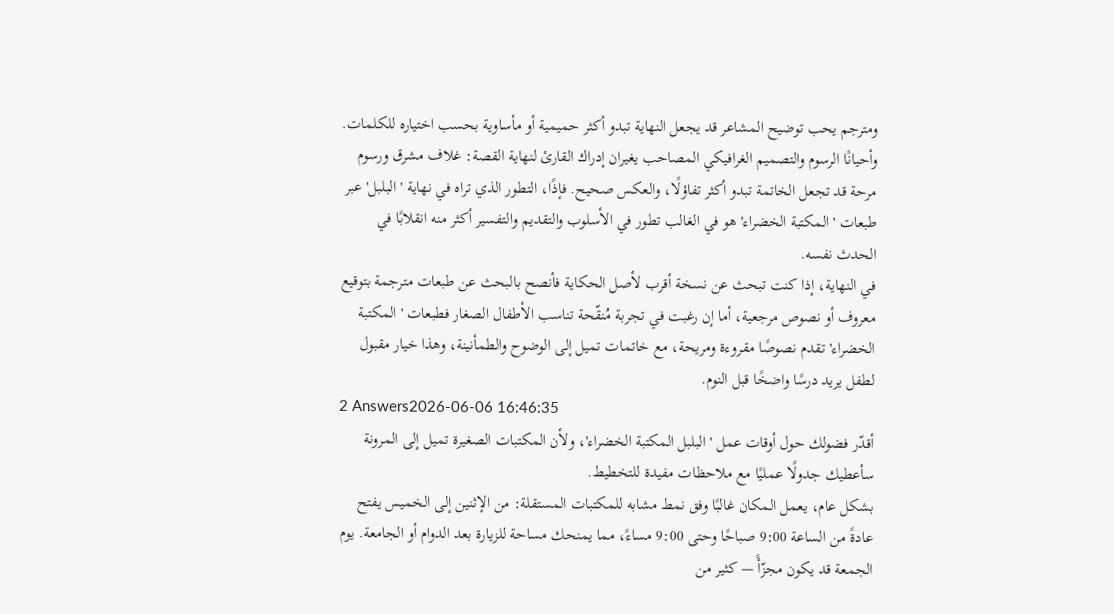ومترجم يحب توضيح المشاعر قد يجعل النهاية تبدو أكثر حميمية أو مأساوية بحسب اختياره للكلمات. وأحيانًا الرسوم والتصميم الغرافيكي المصاحب يغيران إدراك القارئ لنهاية القصة: غلاف مشرق ورسوم مرحة قد تجعل الخاتمة تبدو أكثر تفاؤلًا، والعكس صحيح. فإذًا، التطور الذي تراه في نهاية 'البلبل' عبر طبعات 'المكتبة الخضراء' هو في الغالب تطور في الأسلوب والتقديم والتفسير أكثر منه انقلابًا في الحدث نفسه.
في النهاية، إذا كنت تبحث عن نسخة أقرب لأصل الحكاية فأنصح بالبحث عن طبعات مترجمة بتوقيع معروف أو نصوص مرجعية، أما إن رغبت في تجربة مُنقّحة تناسب الأطفال الصغار فطبعات 'المكتبة الخضراء' تقدم نصوصًا مقروءة ومريحة، مع خاتمات تميل إلى الوضوح والطمأنينة، وهذا خيار مقبول لطفل يريد درسًا واضخًا قبل النوم.
2 Answers2026-06-06 16:46:35
أقدّر فضولك حول أوقات عمل 'البلبل المكتبة الخضراء'، ولأن المكتبات الصغيرة تميل إلى المرونة سأعطيك جدولًا عمليًا مع ملاحظات مفيدة للتخطيط.
بشكل عام، يعمل المكان غالبًا وفق نمط مشابه للمكتبات المستقلة: من الإثنين إلى الخميس يفتح عادةً من الساعة 9:00 صباحًا وحتى 9:00 مساءً، مما يمنحك مساحة للزيارة بعد الدوام أو الجامعة. يوم الجمعة قد يكون مجزّأً — كثير من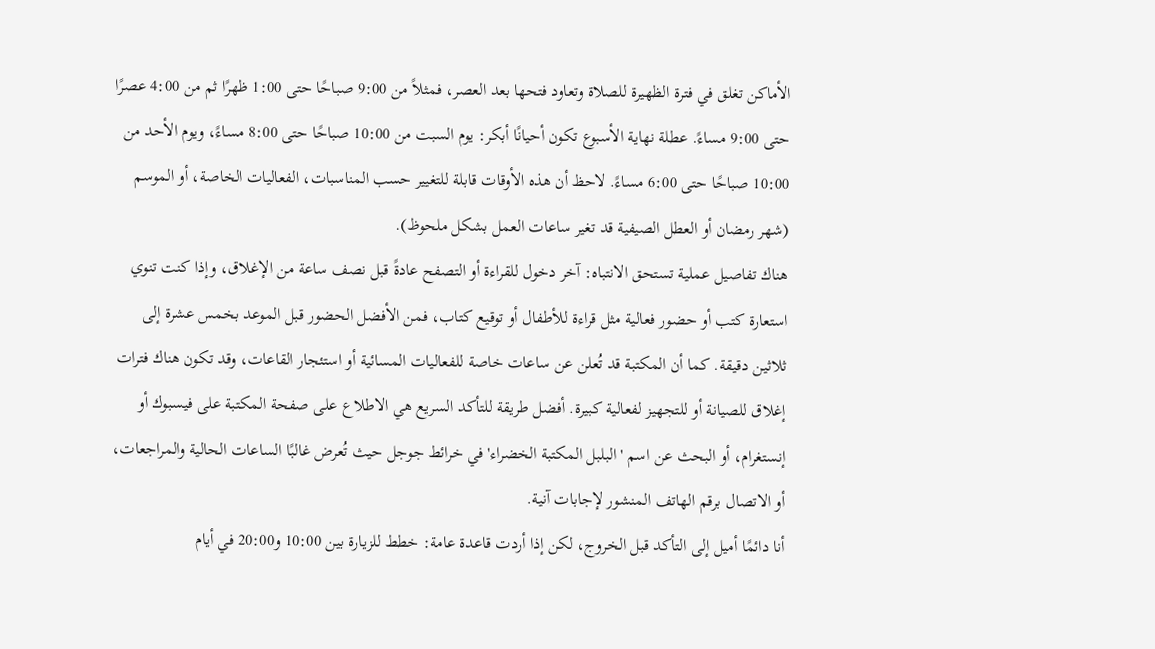الأماكن تغلق في فترة الظهيرة للصلاة وتعاود فتحها بعد العصر، فمثلاً من 9:00 صباحًا حتى 1:00 ظهرًا ثم من 4:00 عصرًا حتى 9:00 مساءً. عطلة نهاية الأسبوع تكون أحيانًا أبكر: يوم السبت من 10:00 صباحًا حتى 8:00 مساءً، ويوم الأحد من 10:00 صباحًا حتى 6:00 مساءً. لاحظ أن هذه الأوقات قابلة للتغيير حسب المناسبات، الفعاليات الخاصة، أو الموسم (شهر رمضان أو العطل الصيفية قد تغير ساعات العمل بشكل ملحوظ).
هناك تفاصيل عملية تستحق الانتباه: آخر دخول للقراءة أو التصفح عادةً قبل نصف ساعة من الإغلاق، وإذا كنت تنوي استعارة كتب أو حضور فعالية مثل قراءة للأطفال أو توقيع كتاب، فمن الأفضل الحضور قبل الموعد بخمس عشرة إلى ثلاثين دقيقة. كما أن المكتبة قد تُعلن عن ساعات خاصة للفعاليات المسائية أو استئجار القاعات، وقد تكون هناك فترات إغلاق للصيانة أو للتجهيز لفعالية كبيرة. أفضل طريقة للتأكد السريع هي الاطلاع على صفحة المكتبة على فيسبوك أو إنستغرام، أو البحث عن اسم 'البلبل المكتبة الخضراء' في خرائط جوجل حيث تُعرض غالبًا الساعات الحالية والمراجعات، أو الاتصال برقم الهاتف المنشور لإجابات آنية.
أنا دائمًا أميل إلى التأكد قبل الخروج، لكن إذا أردت قاعدة عامة: خطط للزيارة بين 10:00 و20:00 في أيام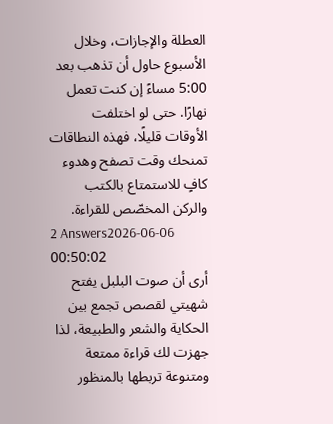العطلة والإجازات، وخلال الأسبوع حاول أن تذهب بعد 5:00 مساءً إن كنت تعمل نهارًا. حتى لو اختلفت الأوقات قليلًا، فهذه النطاقات تمنحك وقت تصفح وهدوء كافٍ للاستمتاع بالكتب والركن المخصّص للقراءة.
2 Answers2026-06-06 00:50:02
أرى أن صوت البلبل يفتح شهيتي لقصص تجمع بين الحكاية والشعر والطبيعة، لذا جهزت لك قراءة ممتعة ومتنوعة تربطها بالمنظور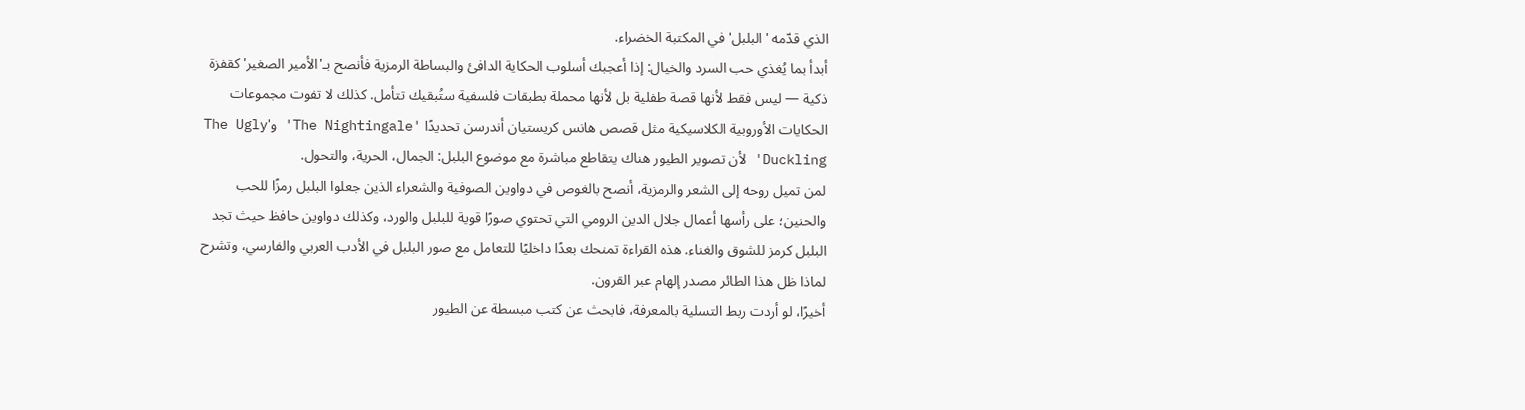الذي قدّمه 'البلبل' في المكتبة الخضراء.
أبدأ بما يُغذي حب السرد والخيال: إذا أعجبك أسلوب الحكاية الدافئ والبساطة الرمزية فأنصح بـ'الأمير الصغير' كقفزة ذكية — ليس فقط لأنها قصة طفلية بل لأنها محملة بطبقات فلسفية ستُبقيك تتأمل. كذلك لا تفوت مجموعات الحكايات الأوروبية الكلاسيكية مثل قصص هانس كريستيان أندرسن تحديدًا 'The Nightingale' و'The Ugly Duckling' لأن تصوير الطيور هناك يتقاطع مباشرة مع موضوع البلبل: الجمال، الحرية، والتحول.
لمن تميل روحه إلى الشعر والرمزية، أنصح بالغوص في دواوين الصوفية والشعراء الذين جعلوا البلبل رمزًا للحب والحنين؛ على رأسها أعمال جلال الدين الرومي التي تحتوي صورًا قوية للبلبل والورد، وكذلك دواوين حافظ حيث تجد البلبل كرمز للشوق والغناء. هذه القراءة تمنحك بعدًا داخليًا للتعامل مع صور البلبل في الأدب العربي والفارسي، وتشرح لماذا ظل هذا الطائر مصدر إلهام عبر القرون.
أخيرًا، لو أردت ربط التسلية بالمعرفة، فابحث عن كتب مبسطة عن الطيور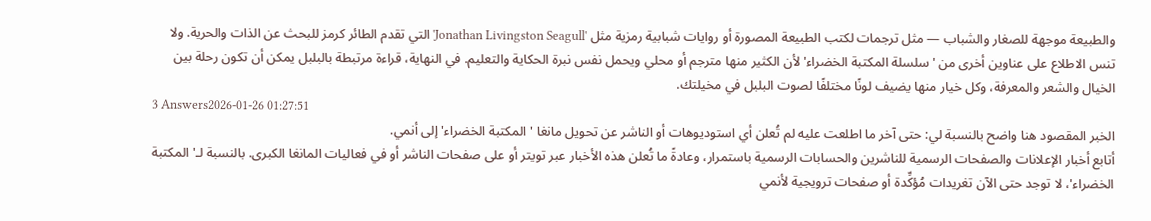والطبيعة موجهة للصغار والشباب — مثل ترجمات لكتب الطبيعة المصورة أو روايات شبابية رمزية مثل 'Jonathan Livingston Seagull' التي تقدم الطائر كرمز للبحث عن الذات والحرية. ولا تنس الاطلاع على عناوين أخرى من 'سلسلة المكتبة الخضراء' لأن الكثير منها مترجم أو محلي ويحمل نفس نبرة الحكاية والتعليم. في النهاية، قراءة مرتبطة بالبلبل يمكن أن تكون رحلة بين الخيال والشعر والمعرفة، وكل خيار منها يضيف لونًا مختلفًا لصوت البلبل في مخيلتك.
3 Answers2026-01-26 01:27:51
الخبر المقصود هنا واضح بالنسبة لي: حتى آخر ما اطلعت عليه لم تُعلن أي استوديوهات أو الناشر عن تحويل مانغا 'المكتبة الخضراء' إلى أنمي.
أتابع أخبار الإعلانات والصفحات الرسمية للناشرين والحسابات الرسمية باستمرار، وعادةً ما تُعلن هذه الأخبار عبر تويتر أو على صفحات الناشر أو في فعاليات المانغا الكبرى. بالنسبة لـ'المكتبة الخضراء'، لا توجد حتى الآن تغريدات مُؤكِّدة أو صفحات ترويجية لأنمي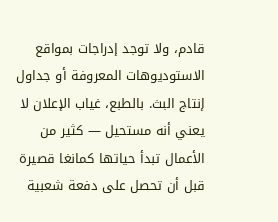قادم، ولا توجد إدراجات بمواقع الاستوديوهات المعروفة أو جداول إنتاج البث. بالطبع، غياب الإعلان لا يعني أنه مستحيل — كثير من الأعمال تبدأ حياتها كمانغا قصيرة قبل أن تحصل على دفعة شعبية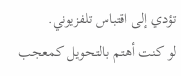تؤدي إلى اقتباس تلفزيوني.
لو كنت أهتم بالتحويل كمعجب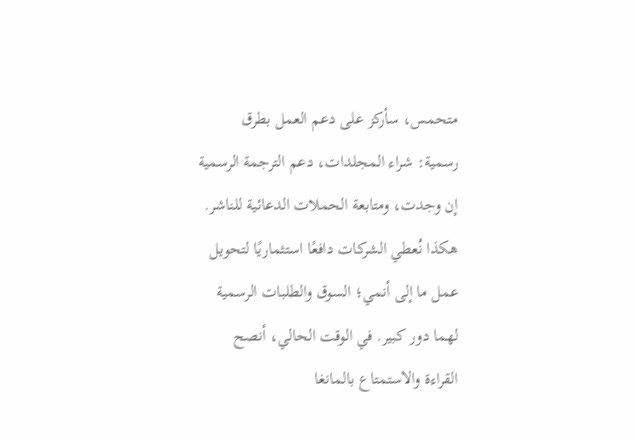متحمس، سأركز على دعم العمل بطرق رسمية: شراء المجلدات، دعم الترجمة الرسمية إن وجدت، ومتابعة الحملات الدعائية للناشر. هكذا نُعطي الشركات دافعًا استثماريًا لتحويل عمل ما إلى أنمي؛ السوق والطلبات الرسمية لهما دور كبير. في الوقت الحالي، أنصح القراءة والاستمتاع بالمانغا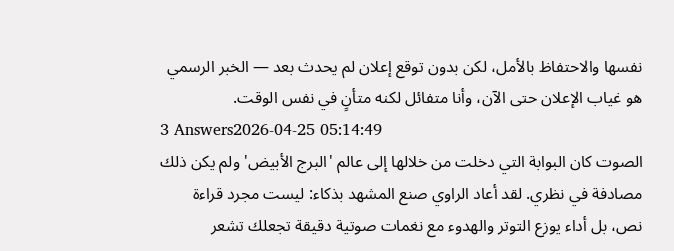نفسها والاحتفاظ بالأمل، لكن بدون توقع إعلان لم يحدث بعد — الخبر الرسمي هو غياب الإعلان حتى الآن، وأنا متفائل لكنه متأنٍ في نفس الوقت.
3 Answers2026-04-25 05:14:49
الصوت كان البوابة التي دخلت من خلالها إلى عالم 'البرج الأبيض' ولم يكن ذلك مصادفة في نظري. لقد أعاد الراوي صنع المشهد بذكاء: ليست مجرد قراءة نص، بل أداء يوزع التوتر والهدوء مع نغمات صوتية دقيقة تجعلك تشعر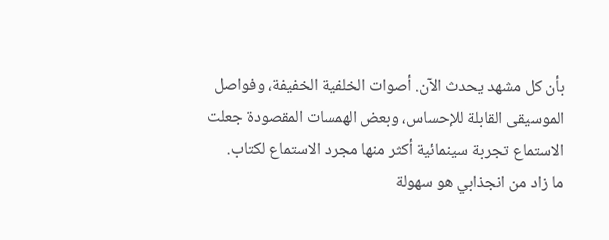بأن كل مشهد يحدث الآن. أصوات الخلفية الخفيفة، وفواصل الموسيقى القابلة للإحساس، وبعض الهمسات المقصودة جعلت الاستماع تجربة سينمائية أكثر منها مجرد الاستماع لكتاب.
ما زاد من انجذابي هو سهولة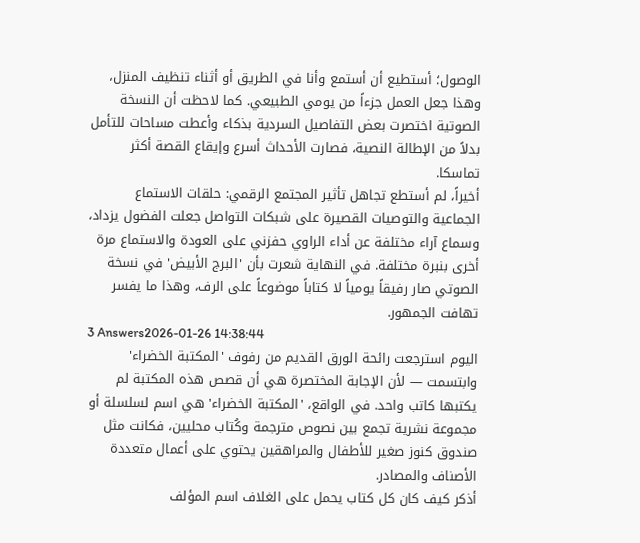الوصول؛ أستطيع أن أستمع وأنا في الطريق أو أثناء تنظيف المنزل، وهذا جعل العمل جزءاً من يومي الطبيعي. كما لاحظت أن النسخة الصوتية اختصرت بعض التفاصيل السردية بذكاء وأعطت مساحات للتأمل بدلاً من الإطالة النصية، فصارت الأحداث أسرع وإيقاع القصة أكثر تماسكا.
أخيراً، لم أستطع تجاهل تأثير المجتمع الرقمي: حلقات الاستماع الجماعية والتوصيات القصيرة على شبكات التواصل جعلت الفضول يزداد، وسماع آراء مختلفة عن أداء الراوي حفزني على العودة والاستماع مرة أخرى بنبرة مختلفة. في النهاية شعرت بأن 'البرج الأبيض' في نسخة الصوتي صار رفيقاً يومياً لا كتاباً موضوعاً على الرف، وهذا ما يفسر تهافت الجمهور.
3 Answers2026-01-26 14:38:44
اليوم استرجعت رائحة الورق القديم من رفوف 'المكتبة الخضراء' وابتسمت — لأن الإجابة المختصرة هي أن قصص هذه المكتبة لم يكتبها كاتب واحد. في الواقع، 'المكتبة الخضراء' هي اسم لسلسلة أو مجموعة نشرية تجمع بين نصوص مترجمة وكُتاب محليين، فكانت مثل صندوق كنوز صغير للأطفال والمراهقين يحتوي على أعمال متعددة الأصناف والمصادر.
أذكر كيف كان كل كتاب يحمل على الغلاف اسم المؤلف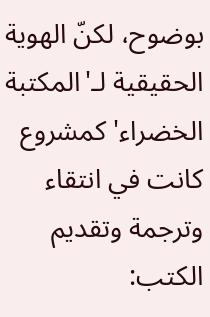بوضوح، لكنّ الهوية الحقيقية لـ'المكتبة الخضراء' كمشروع كانت في انتقاء وترجمة وتقديم الكتب: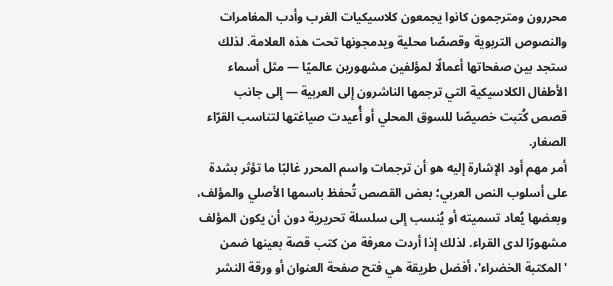محررون ومترجمون كانوا يجمعون كلاسيكيات الغرب وأدب المغامرات والنصوص التربوية وقصصًا محلية ويدمجونها تحت هذه العلامة. لذلك ستجد بين صفحاتها أعمالًا لمؤلفين مشهورين عالميًا — مثل أسماء الأطفال الكلاسيكية التي ترجمها الناشرون إلى العربية — إلى جانب قصص كُتبت خصيصًا للسوق المحلي أو أُعيدت صياغتها لتناسب القرّاء الصغار.
أمر مهم أود الإشارة إليه هو أن ترجمات واسم المحرر غالبًا ما تؤثر بشدة على أسلوب النص العربي؛ بعض القصص تُحفظ باسمها الأصلي والمؤلف، وبعضها يُعاد تسميته أو يُنسب إلى سلسلة تحريرية دون أن يكون المؤلف مشهورًا لدى القراء. لذلك إذا أردت معرفة من كتب قصة بعينها ضمن 'المكتبة الخضراء'، أفضل طريقة هي فتح صفحة العنوان أو ورقة النشر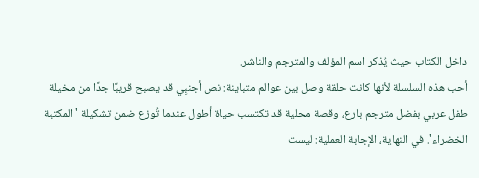داخل الكتاب حيث يُذكر اسم المؤلف والمترجم والناشر.
أحب هذه السلسلة لأنها كانت حلقة وصل بين عوالم متباينة: نص أجنبِي قد يصبح قريبًا جدًا من مخيلة طفل عربي بفضل مترجم بارع، وقصة محلية قد تكتسب حياة أطول عندما تُوزع ضمن تشكيلة 'المكتبة الخضراء'. في النهاية، الإجابة العملية: ليست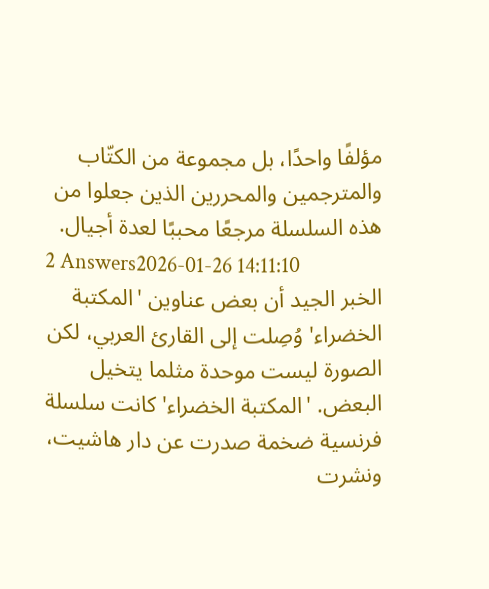مؤلفًا واحدًا، بل مجموعة من الكتّاب والمترجمين والمحررين الذين جعلوا من هذه السلسلة مرجعًا محببًا لعدة أجيال.
2 Answers2026-01-26 14:11:10
الخبر الجيد أن بعض عناوين 'المكتبة الخضراء' وُصِلت إلى القارئ العربي، لكن الصورة ليست موحدة مثلما يتخيل البعض. 'المكتبة الخضراء' كانت سلسلة فرنسية ضخمة صدرت عن دار هاشيت، ونشرت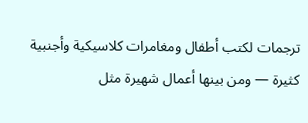ترجمات لكتب أطفال ومغامرات كلاسيكية وأجنبية كثيرة — ومن بينها أعمال شهيرة مثل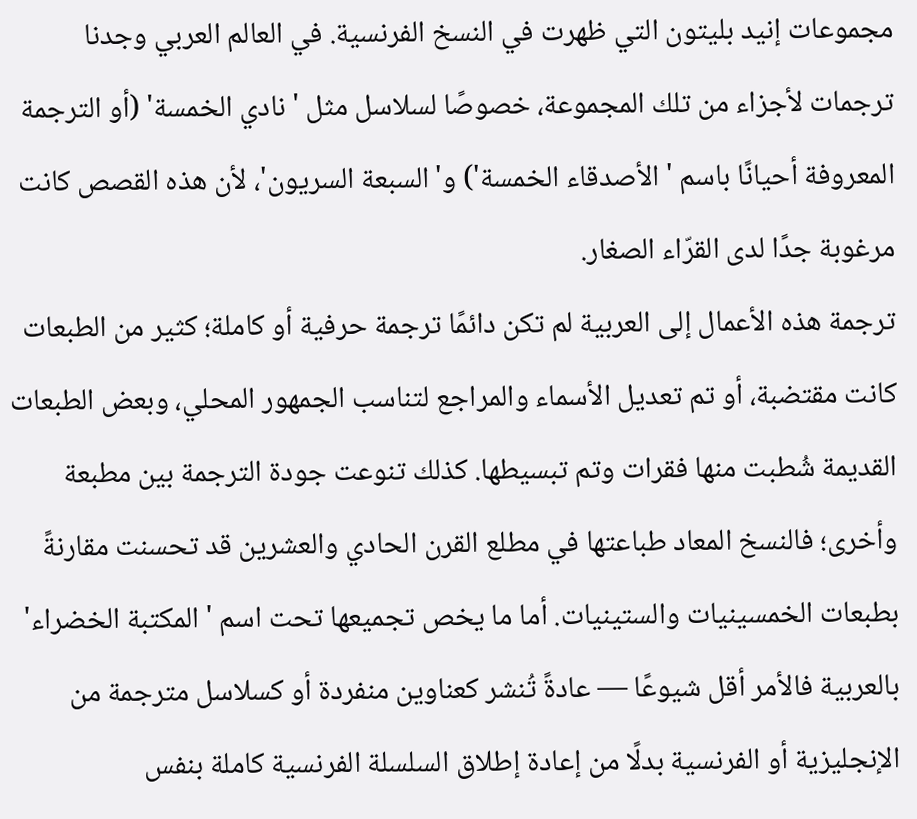مجموعات إنيد بليتون التي ظهرت في النسخ الفرنسية. في العالم العربي وجدنا ترجمات لأجزاء من تلك المجموعة، خصوصًا لسلاسل مثل 'نادي الخمسة' (أو الترجمة المعروفة أحيانًا باسم 'الأصدقاء الخمسة') و'السبعة السريون'، لأن هذه القصص كانت مرغوبة جدًا لدى القرّاء الصغار.
ترجمة هذه الأعمال إلى العربية لم تكن دائمًا ترجمة حرفية أو كاملة؛ كثير من الطبعات كانت مقتضبة، أو تم تعديل الأسماء والمراجع لتناسب الجمهور المحلي، وبعض الطبعات القديمة شُطبت منها فقرات وتم تبسيطها. كذلك تنوعت جودة الترجمة بين مطبعة وأخرى؛ فالنسخ المعاد طباعتها في مطلع القرن الحادي والعشرين قد تحسنت مقارنةً بطبعات الخمسينيات والستينيات. أما ما يخص تجميعها تحت اسم 'المكتبة الخضراء' بالعربية فالأمر أقل شيوعًا — عادةً تُنشر كعناوين منفردة أو كسلاسل مترجمة من الإنجليزية أو الفرنسية بدلًا من إعادة إطلاق السلسلة الفرنسية كاملة بنفس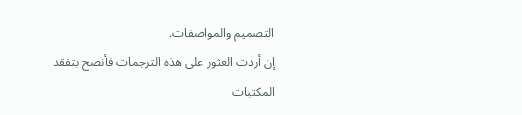التصميم والمواصفات.
إن أردت العثور على هذه الترجمات فأنصح بتفقد المكتبات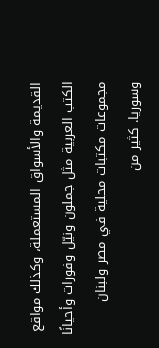القديمة والأسواق المستعملة، وكذلك مواقع الكتب العربية مثل جملون ونيّل وفورات وأحيانًا مجموعات مكتبات محلية في مصر ولبنان وسوريا. كثير من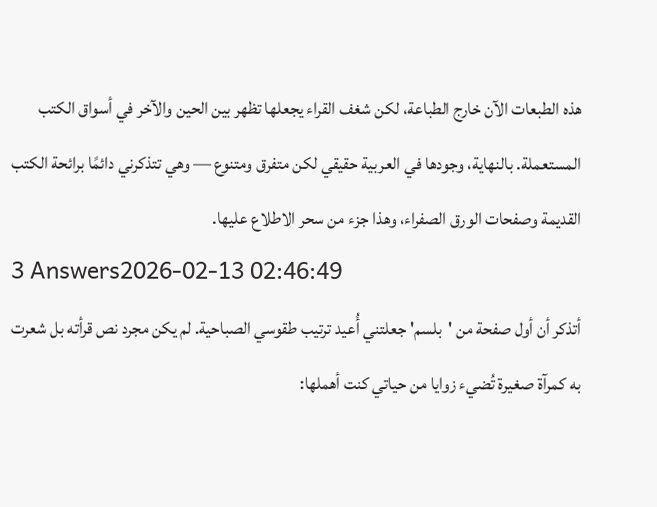هذه الطبعات الآن خارج الطباعة، لكن شغف القراء يجعلها تظهر بين الحين والآخر في أسواق الكتب المستعملة. بالنهاية، وجودها في العربية حقيقي لكن متفرق ومتنوع — وهي تتذكرني دائمًا برائحة الكتب القديمة وصفحات الورق الصفراء، وهذا جزء من سحر الاطلاع عليها.
3 Answers2026-02-13 02:46:49
أتذكر أن أول صفحة من 'بلسم' جعلتني أُعيد ترتيب طقوسي الصباحية. لم يكن مجرد نص قرأته بل شعرت به كمرآة صغيرة تُضيء زوايا من حياتي كنت أهملها: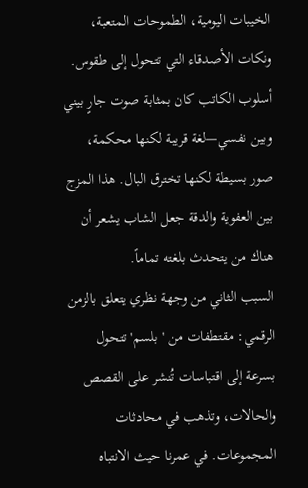الخيبات اليومية، الطموحات المتعبة، ونكات الأصدقاء التي تتحول إلى طقوس. أسلوب الكاتب كان بمثابة صوت جارٍ بيني وبين نفسي—لغة قريبة لكنها محكمة، صور بسيطة لكنها تخترق البال. هذا المزج بين العفوية والدقة جعل الشاب يشعر أن هناك من يتحدث بلغته تماماً.
السبب الثاني من وجهة نظري يتعلق بالزمن الرقمي: مقتطفات من 'بلسم' تتحول بسرعة إلى اقتباسات تُنشر على القصص والحالات، وتذهب في محادثات المجموعات. في عمرنا حيث الانتباه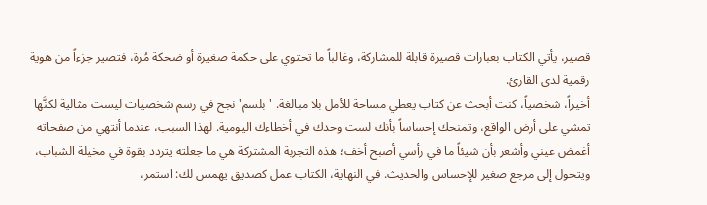قصير، يأتي الكتاب بعبارات قصيرة قابلة للمشاركة، وغالباً ما تحتوي على حكمة صغيرة أو ضحكة مُرة، فتصير جزءاً من هوية رقمية لدى القارئ.
أخيراً، شخصياً، كنت أبحث عن كتاب يعطي مساحة للأمل بلا مبالغة. 'بلسم' نجح في رسم شخصيات ليست مثالية لكنَّها تمشي على أرض الواقع، وتمنحك إحساساً بأنك لست وحدك في أخطاءك اليومية. لهذا السبب، عندما أنتهي من صفحاته أغمض عيني وأشعر بأن شيئاً ما في رأسي أصبح أخف؛ هذه التجربة المشتركة هي ما جعلته يتردد بقوة في مخيلة الشباب، ويتحول إلى مرجع صغير للإحساس والحديث. في النهاية، الكتاب عمل كصديق يهمس لك: استمر،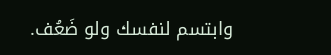وابتسم لنفسك ولو ضَعُف.